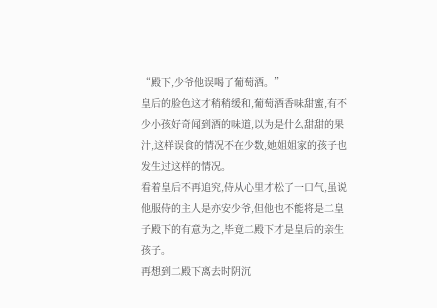“殿下,少爷他误喝了葡萄酒。”
皇后的脸色这才稍稍缓和,葡萄酒香味甜蜜,有不少小孩好奇闻到酒的味道,以为是什么甜甜的果汁,这样误食的情况不在少数,她姐姐家的孩子也发生过这样的情况。
看着皇后不再追究,侍从心里才松了一口气,虽说他服侍的主人是亦安少爷,但他也不能将是二皇子殿下的有意为之,毕竟二殿下才是皇后的亲生孩子。
再想到二殿下离去时阴沉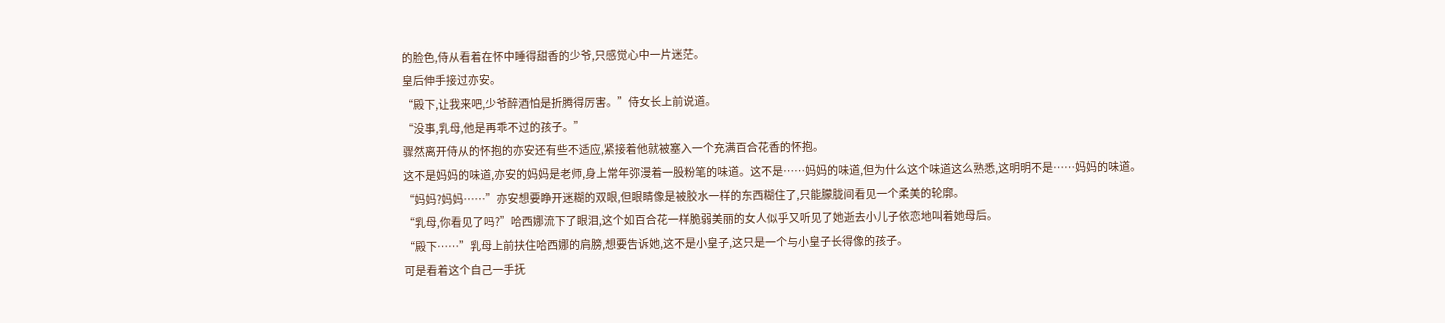的脸色,侍从看着在怀中睡得甜香的少爷,只感觉心中一片迷茫。
皇后伸手接过亦安。
“殿下,让我来吧,少爷醉酒怕是折腾得厉害。”侍女长上前说道。
“没事,乳母,他是再乖不过的孩子。”
骤然离开侍从的怀抱的亦安还有些不适应,紧接着他就被塞入一个充满百合花香的怀抱。
这不是妈妈的味道,亦安的妈妈是老师,身上常年弥漫着一股粉笔的味道。这不是……妈妈的味道,但为什么这个味道这么熟悉,这明明不是……妈妈的味道。
“妈妈?妈妈……”亦安想要睁开迷糊的双眼,但眼睛像是被胶水一样的东西糊住了,只能朦胧间看见一个柔美的轮廓。
“乳母,你看见了吗?”哈西娜流下了眼泪,这个如百合花一样脆弱美丽的女人似乎又听见了她逝去小儿子依恋地叫着她母后。
“殿下……”乳母上前扶住哈西娜的肩膀,想要告诉她,这不是小皇子,这只是一个与小皇子长得像的孩子。
可是看着这个自己一手抚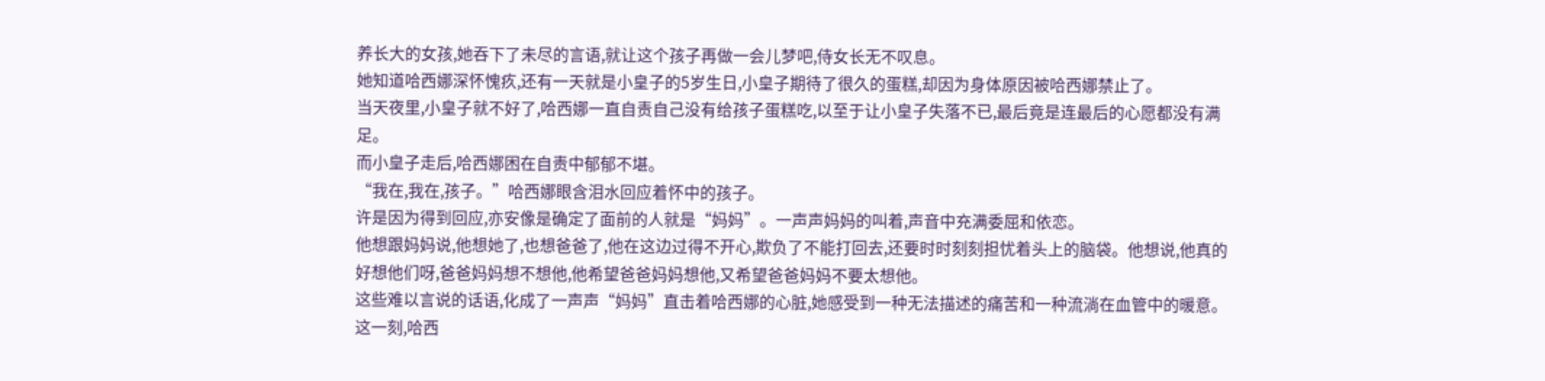养长大的女孩,她吞下了未尽的言语,就让这个孩子再做一会儿梦吧,侍女长无不叹息。
她知道哈西娜深怀愧疚,还有一天就是小皇子的5岁生日,小皇子期待了很久的蛋糕,却因为身体原因被哈西娜禁止了。
当天夜里,小皇子就不好了,哈西娜一直自责自己没有给孩子蛋糕吃,以至于让小皇子失落不已,最后竟是连最后的心愿都没有满足。
而小皇子走后,哈西娜困在自责中郁郁不堪。
“我在,我在,孩子。”哈西娜眼含泪水回应着怀中的孩子。
许是因为得到回应,亦安像是确定了面前的人就是“妈妈”。一声声妈妈的叫着,声音中充满委屈和依恋。
他想跟妈妈说,他想她了,也想爸爸了,他在这边过得不开心,欺负了不能打回去,还要时时刻刻担忧着头上的脑袋。他想说,他真的好想他们呀,爸爸妈妈想不想他,他希望爸爸妈妈想他,又希望爸爸妈妈不要太想他。
这些难以言说的话语,化成了一声声“妈妈”直击着哈西娜的心脏,她感受到一种无法描述的痛苦和一种流淌在血管中的暖意。
这一刻,哈西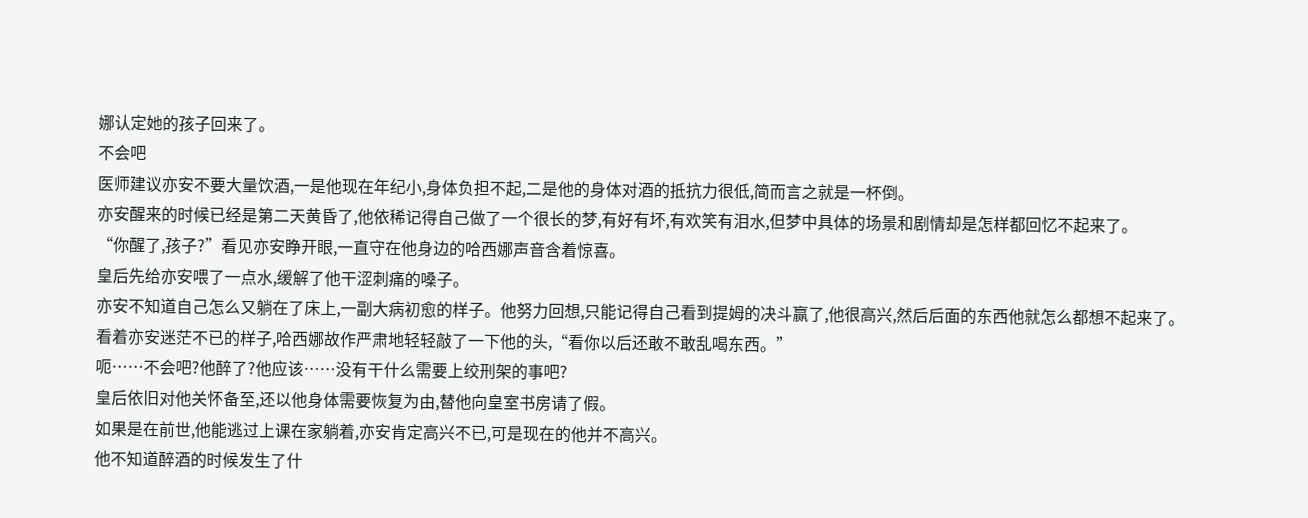娜认定她的孩子回来了。
不会吧
医师建议亦安不要大量饮酒,一是他现在年纪小,身体负担不起,二是他的身体对酒的抵抗力很低,简而言之就是一杯倒。
亦安醒来的时候已经是第二天黄昏了,他依稀记得自己做了一个很长的梦,有好有坏,有欢笑有泪水,但梦中具体的场景和剧情却是怎样都回忆不起来了。
“你醒了,孩子?”看见亦安睁开眼,一直守在他身边的哈西娜声音含着惊喜。
皇后先给亦安喂了一点水,缓解了他干涩刺痛的嗓子。
亦安不知道自己怎么又躺在了床上,一副大病初愈的样子。他努力回想,只能记得自己看到提姆的决斗赢了,他很高兴,然后后面的东西他就怎么都想不起来了。
看着亦安迷茫不已的样子,哈西娜故作严肃地轻轻敲了一下他的头,“看你以后还敢不敢乱喝东西。”
呃……不会吧?他醉了?他应该……没有干什么需要上绞刑架的事吧?
皇后依旧对他关怀备至,还以他身体需要恢复为由,替他向皇室书房请了假。
如果是在前世,他能逃过上课在家躺着,亦安肯定高兴不已,可是现在的他并不高兴。
他不知道醉酒的时候发生了什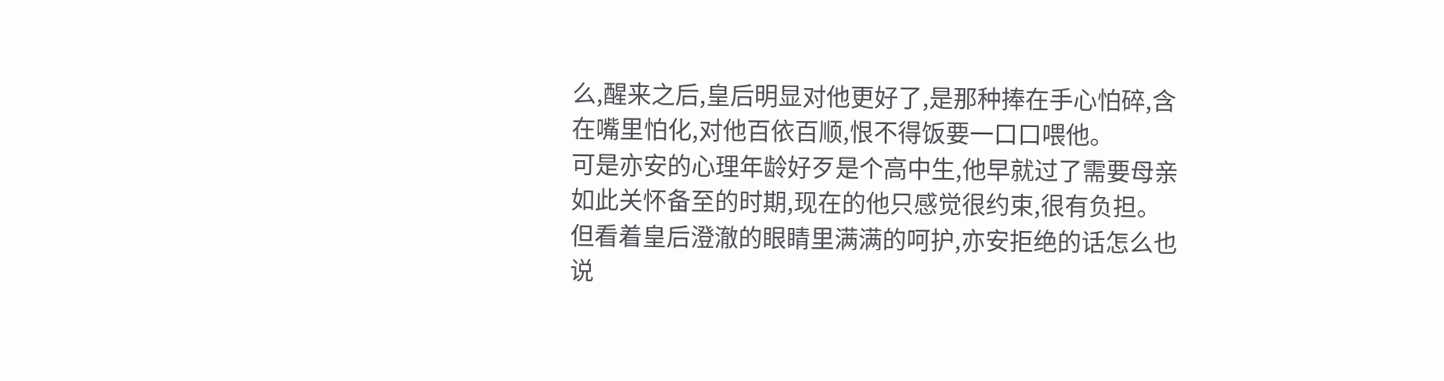么,醒来之后,皇后明显对他更好了,是那种捧在手心怕碎,含在嘴里怕化,对他百依百顺,恨不得饭要一口口喂他。
可是亦安的心理年龄好歹是个高中生,他早就过了需要母亲如此关怀备至的时期,现在的他只感觉很约束,很有负担。
但看着皇后澄澈的眼睛里满满的呵护,亦安拒绝的话怎么也说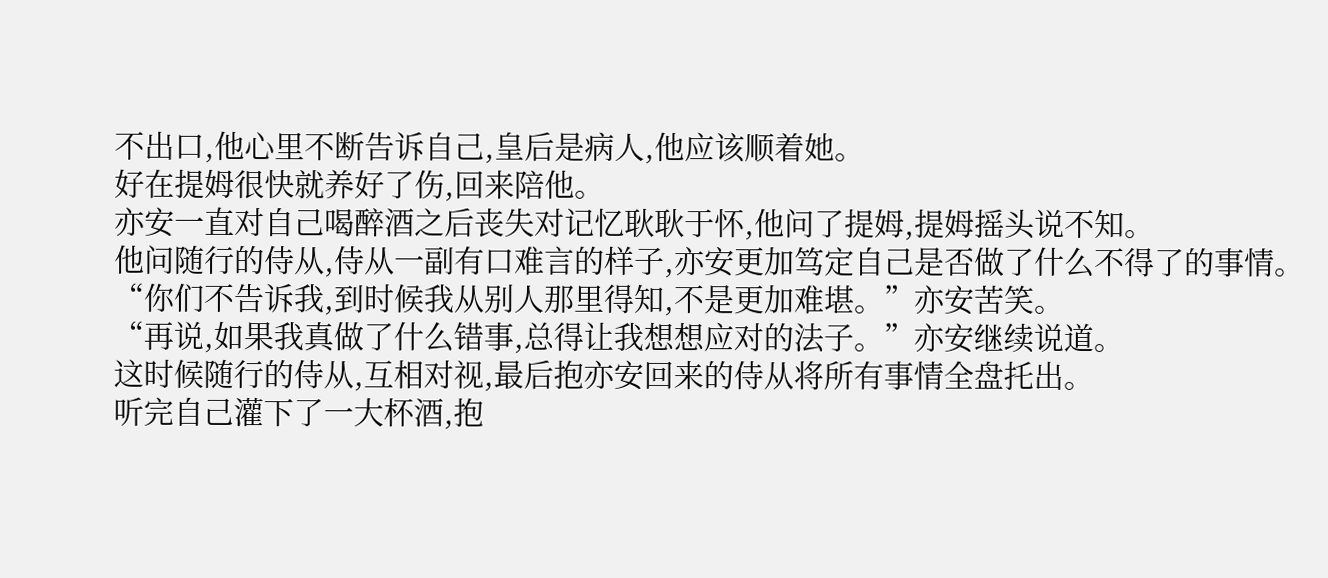不出口,他心里不断告诉自己,皇后是病人,他应该顺着她。
好在提姆很快就养好了伤,回来陪他。
亦安一直对自己喝醉酒之后丧失对记忆耿耿于怀,他问了提姆,提姆摇头说不知。
他问随行的侍从,侍从一副有口难言的样子,亦安更加笃定自己是否做了什么不得了的事情。
“你们不告诉我,到时候我从别人那里得知,不是更加难堪。”亦安苦笑。
“再说,如果我真做了什么错事,总得让我想想应对的法子。”亦安继续说道。
这时候随行的侍从,互相对视,最后抱亦安回来的侍从将所有事情全盘托出。
听完自己灌下了一大杯酒,抱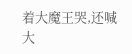着大魔王哭,还喊大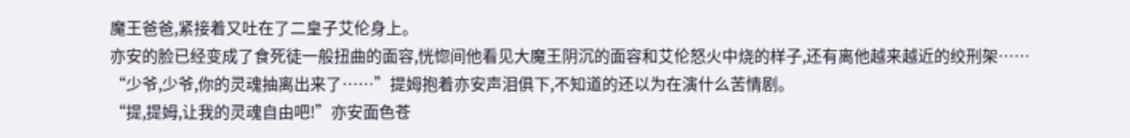魔王爸爸,紧接着又吐在了二皇子艾伦身上。
亦安的脸已经变成了食死徒一般扭曲的面容,恍惚间他看见大魔王阴沉的面容和艾伦怒火中烧的样子,还有离他越来越近的绞刑架……
“少爷,少爷,你的灵魂抽离出来了……”提姆抱着亦安声泪俱下,不知道的还以为在演什么苦情剧。
“提,提姆,让我的灵魂自由吧!”亦安面色苍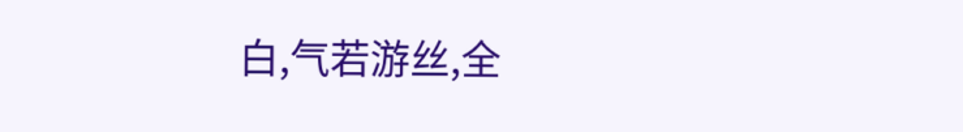白,气若游丝,全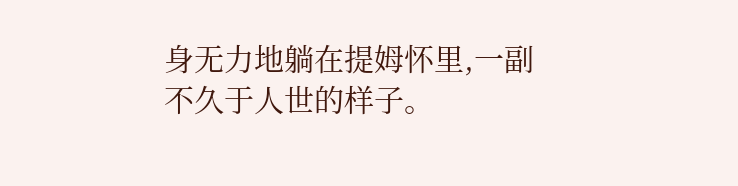身无力地躺在提姆怀里,一副不久于人世的样子。